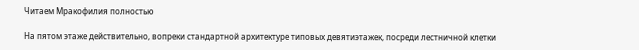Читаем Мракофилия полностью

На пятом этаже действительно, вопреки стандартной архитектуре типовых девятиэтажек, посреди лестничной клетки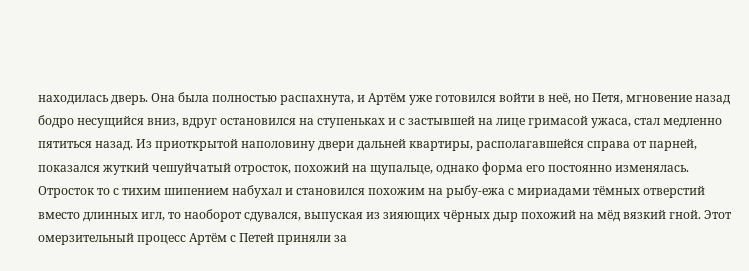находилась дверь. Она была полностью распахнута, и Артём уже готовился войти в неё, но Петя, мгновение назад бодро несущийся вниз, вдруг остановился на ступеньках и с застывшей на лице гримасой ужаса, стал медленно пятиться назад. Из приоткрытой наполовину двери дальней квартиры, располагавшейся справа от парней, показался жуткий чешуйчатый отросток, похожий на щупальце, однако форма его постоянно изменялась. Отросток то с тихим шипением набухал и становился похожим на рыбу-ежа с мириадами тёмных отверстий вместо длинных игл, то наоборот сдувался, выпуская из зияющих чёрных дыр похожий на мёд вязкий гной. Этот омерзительный процесс Артём с Петей приняли за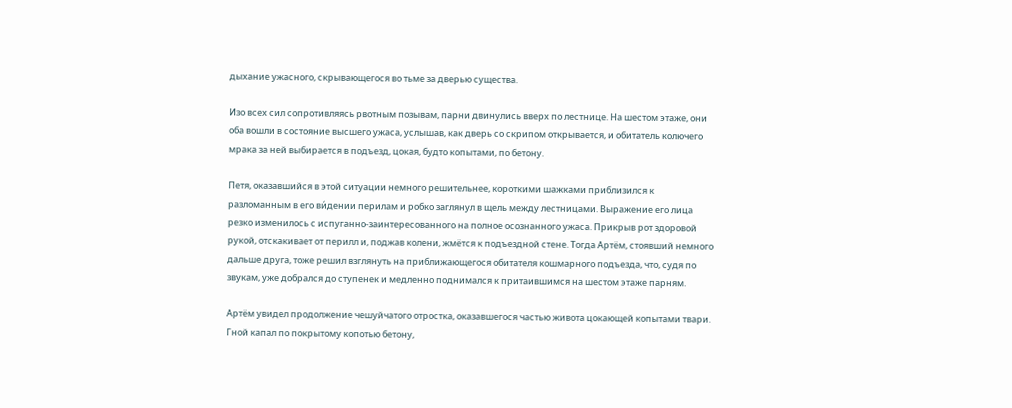дыхание ужасного, скрывающегося во тьме за дверью существа.

Изо всех сил сопротивляясь рвотным позывам, парни двинулись вверх по лестнице. На шестом этаже, они оба вошли в состояние высшего ужаса, услышав, как дверь со скрипом открывается, и обитатель колючего мрака за ней выбирается в подъезд, цокая, будто копытами, по бетону.

Петя, оказавшийся в этой ситуации немного решительнее, короткими шажками приблизился к разломанным в его ви́дении перилам и робко заглянул в щель между лестницами. Выражение его лица резко изменилось с испуганно-заинтересованного на полное осознанного ужаса. Прикрыв рот здоровой рукой, отскакивает от перилл и, поджав колени, жмётся к подъездной стене. Тогда Артём, стоявший немного дальше друга, тоже решил взглянуть на приближающегося обитателя кошмарного подъезда, что, судя по звукам, уже добрался до ступенек и медленно поднимался к притаившимся на шестом этаже парням.

Артём увидел продолжение чешуйчатого отростка, оказавшегося частью живота цокающей копытами твари. Гной капал по покрытому копотью бетону,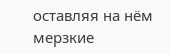оставляя на нём мерзкие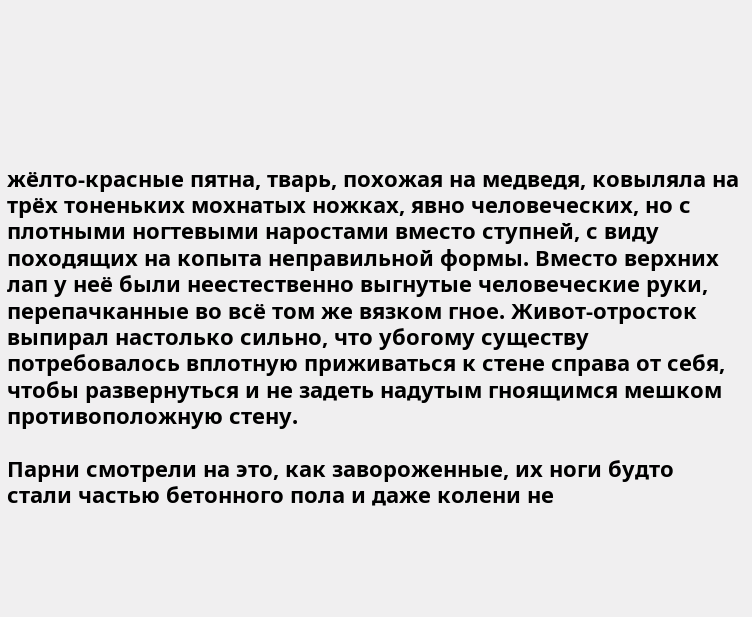жёлто-красные пятна, тварь, похожая на медведя, ковыляла на трёх тоненьких мохнатых ножках, явно человеческих, но с плотными ногтевыми наростами вместо ступней, с виду походящих на копыта неправильной формы. Вместо верхних лап у неё были неестественно выгнутые человеческие руки, перепачканные во всё том же вязком гное. Живот-отросток выпирал настолько сильно, что убогому существу потребовалось вплотную приживаться к стене справа от себя, чтобы развернуться и не задеть надутым гноящимся мешком противоположную стену.

Парни смотрели на это, как завороженные, их ноги будто стали частью бетонного пола и даже колени не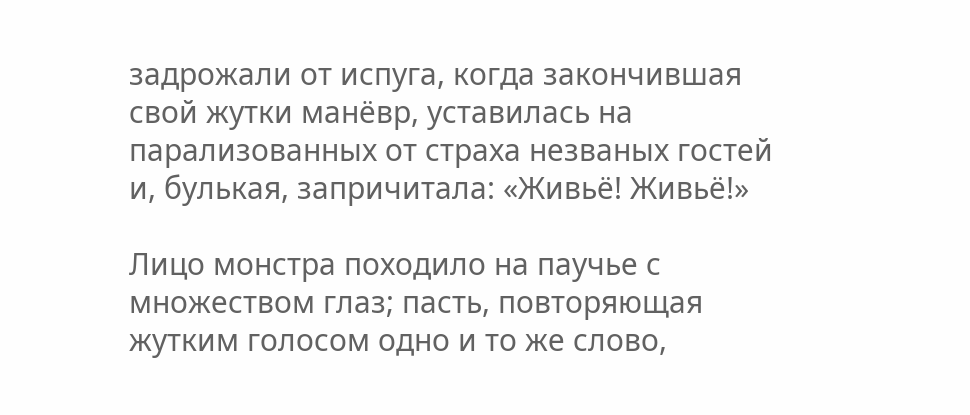задрожали от испуга, когда закончившая свой жутки манёвр, уставилась на парализованных от страха незваных гостей и, булькая, запричитала: «Живьё! Живьё!»

Лицо монстра походило на паучье с множеством глаз; пасть, повторяющая жутким голосом одно и то же слово,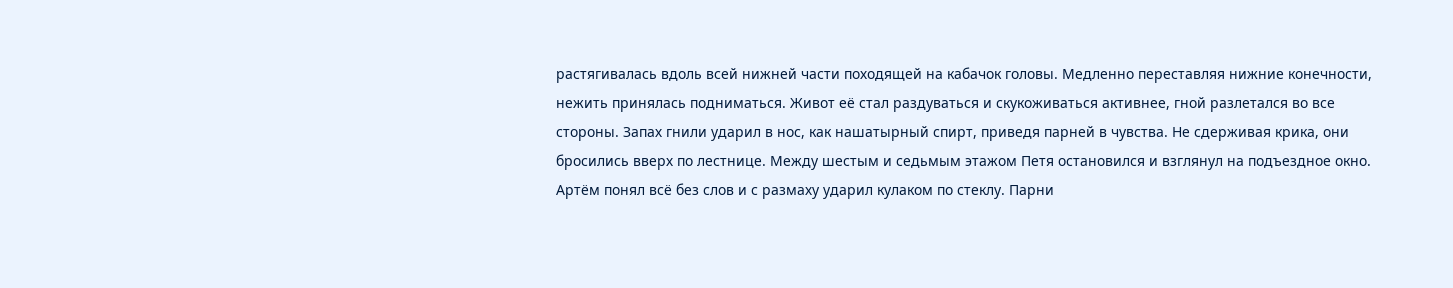растягивалась вдоль всей нижней части походящей на кабачок головы. Медленно переставляя нижние конечности, нежить принялась подниматься. Живот её стал раздуваться и скукоживаться активнее, гной разлетался во все стороны. Запах гнили ударил в нос, как нашатырный спирт, приведя парней в чувства. Не сдерживая крика, они бросились вверх по лестнице. Между шестым и седьмым этажом Петя остановился и взглянул на подъездное окно. Артём понял всё без слов и с размаху ударил кулаком по стеклу. Парни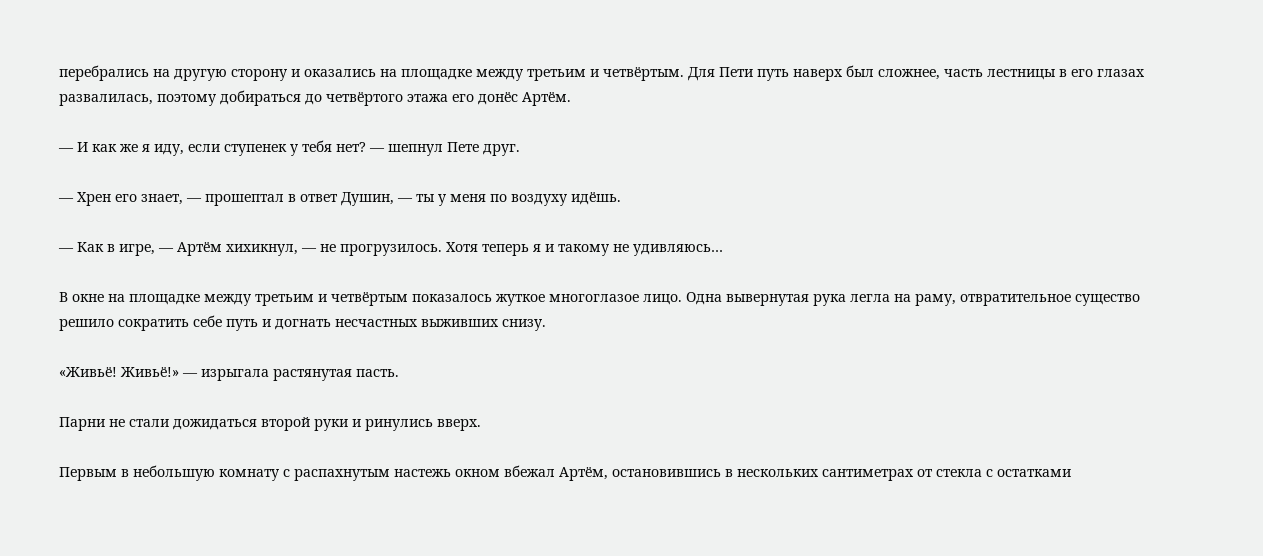перебрались на другую сторону и оказались на площадке между третьим и четвёртым. Для Пети путь наверх был сложнее, часть лестницы в его глазах развалилась, поэтому добираться до четвёртого этажа его донёс Артём.

— И как же я иду, если ступенек у тебя нет? — шепнул Пете друг.

— Хрен его знает, — прошептал в ответ Душин, — ты у меня по воздуху идёшь.

— Как в игре, — Артём хихикнул, — не прогрузилось. Хотя теперь я и такому не удивляюсь…

В окне на площадке между третьим и четвёртым показалось жуткое многоглазое лицо. Одна вывернутая рука легла на раму, отвратительное существо решило сократить себе путь и догнать несчастных выживших снизу.

«Живьё! Живьё!» — изрыгала растянутая пасть.

Парни не стали дожидаться второй руки и ринулись вверх.

Первым в небольшую комнату с распахнутым настежь окном вбежал Артём, остановившись в нескольких сантиметрах от стекла с остатками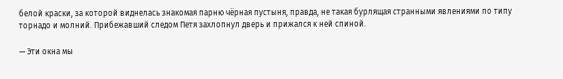белой краски, за которой виднелась знакомая парню чёрная пустыня, правда, не такая бурлящая странными явлениями по типу торнадо и молний. Прибежавший следом Петя захлопнул дверь и прижался к ней спиной.

— Эти окна мы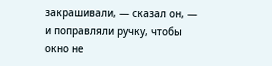закрашивали, — сказал он, — и поправляли ручку, чтобы окно не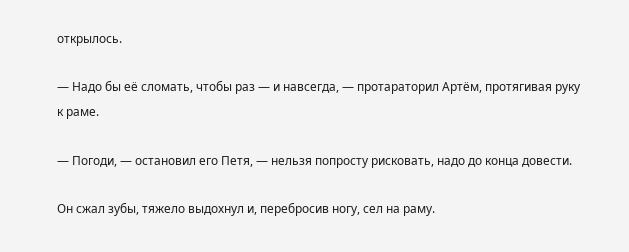открылось.

— Надо бы её сломать, чтобы раз — и навсегда, — протараторил Артём, протягивая руку к раме.

— Погоди, — остановил его Петя, — нельзя попросту рисковать, надо до конца довести.

Он сжал зубы, тяжело выдохнул и, перебросив ногу, сел на раму.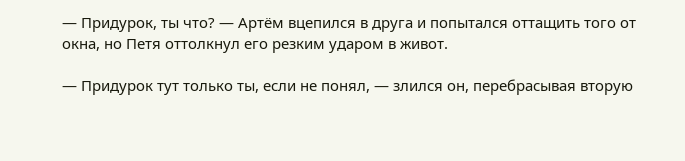— Придурок, ты что? — Артём вцепился в друга и попытался оттащить того от окна, но Петя оттолкнул его резким ударом в живот.

— Придурок тут только ты, если не понял, — злился он, перебрасывая вторую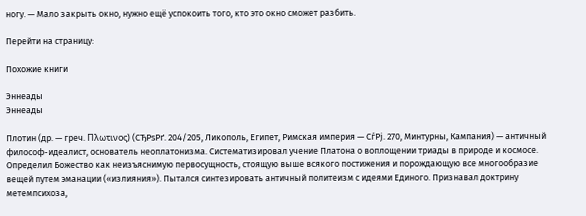ногу. — Мало закрыть окно, нужно ещё успокоить того, кто это окно сможет разбить.

Перейти на страницу:

Похожие книги

Эннеады
Эннеады

Плотин (др. — греч. Πλωτινος) (СЂРѕРґ. 204/205, Ликополь, Египет, Римская империя — СѓРј. 270, Минтурны, Кампания) — античный философ-идеалист, основатель неоплатонизма. Систематизировал учение Платона о воплощении триады в природе и космосе. Определил Божество как неизъяснимую первосущность, стоящую выше всякого постижения и порождающую все многообразие вещей путем эманации («излияния»). Пытался синтезировать античный политеизм с идеями Единого. Признавал доктрину метемпсихоза,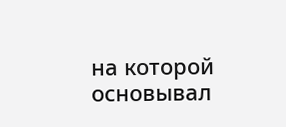на которой основывал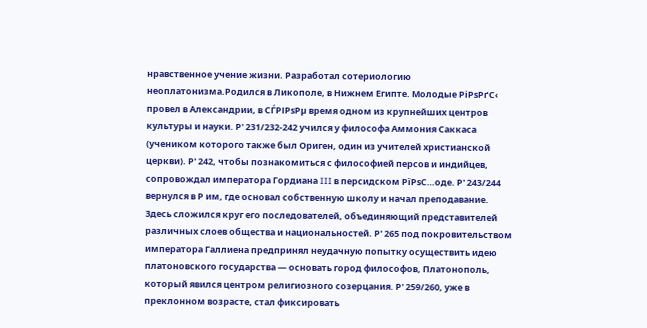нравственное учение жизни. Разработал сотериологию неоплатонизма.Родился в Ликополе, в Нижнем Египте. Молодые РіРѕРґС‹ провел в Александрии, в СЃРІРѕРµ время одном из крупнейших центров культуры и науки. Р' 231/232-242 учился у философа Аммония Саккаса (учеником которого также был Ориген, один из учителей христианской церкви). Р' 242, чтобы познакомиться с философией персов и индийцев, сопровождал императора Гордиана III в персидском РїРѕС…оде. Р' 243/244 вернулся в Р им, где основал собственную школу и начал преподавание. Здесь сложился круг его последователей, объединяющий представителей различных слоев общества и национальностей. Р' 265 под покровительством императора Галлиена предпринял неудачную попытку осуществить идею платоновского государства — основать город философов, Платонополь, который явился центром религиозного созерцания. Р' 259/260, уже в преклонном возрасте, стал фиксировать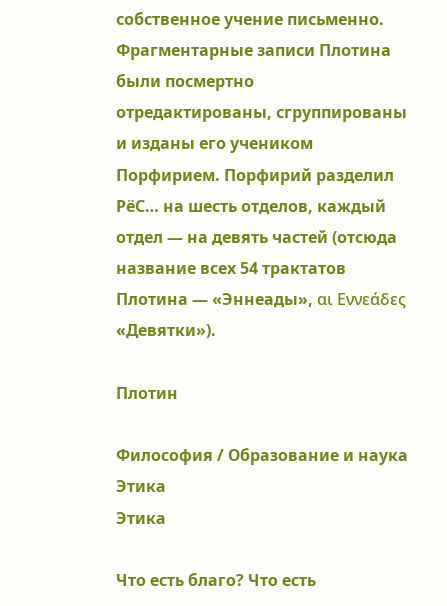собственное учение письменно. Фрагментарные записи Плотина были посмертно отредактированы, сгруппированы и изданы его учеником Порфирием. Порфирий разделил РёС… на шесть отделов, каждый отдел — на девять частей (отсюда название всех 54 трактатов Плотина — «Эннеады», αι Εννεάδες «Девятки»).

Плотин

Философия / Образование и наука
Этика
Этика

Что есть благо? Что есть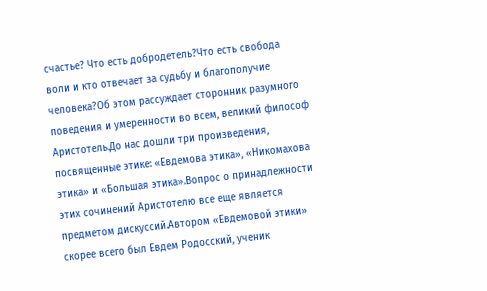счастье? Что есть добродетель?Что есть свобода воли и кто отвечает за судьбу и благополучие человека?Об этом рассуждает сторонник разумного поведения и умеренности во всем, великий философ Аристотель.До нас дошли три произведения, посвященные этике: «Евдемова этика», «Никомахова этика» и «Большая этика».Вопрос о принадлежности этих сочинений Аристотелю все еще является предметом дискуссий.Автором «Евдемовой этики» скорее всего был Евдем Родосский, ученик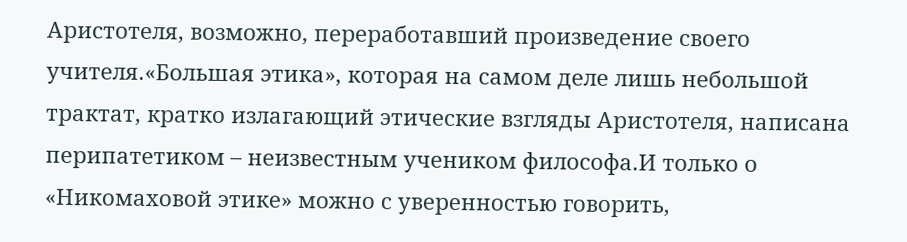Аристотеля, возможно, переработавший произведение своего учителя.«Большая этика», которая на самом деле лишь небольшой трактат, кратко излагающий этические взгляды Аристотеля, написана перипатетиком – неизвестным учеником философа.И только о «Никомаховой этике» можно с уверенностью говорить,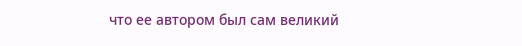что ее автором был сам великий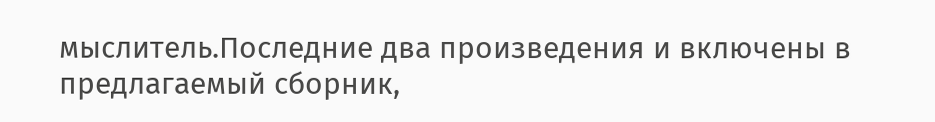мыслитель.Последние два произведения и включены в предлагаемый сборник,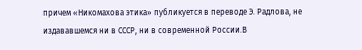причем «Никомахова этика» публикуется в переводе Э. Радлова, не издававшемся ни в СССР, ни в современной России.В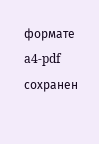формате a4-pdf сохранен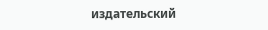издательский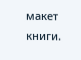макет книги.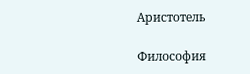Аристотель

Философия